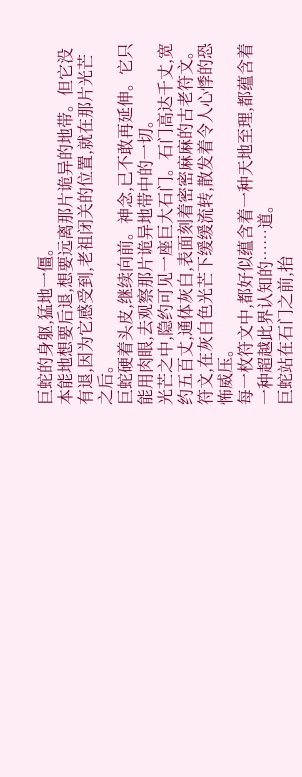巨蛇的身躯,猛地一僵。
本能地想要后退,想要远离那片诡异的地带。但它没有退,因为它感受到,老祖闭关的位置,就在那片光芒之后。
巨蛇硬着头皮,继续向前。神念,已不敢再延伸。它只能用肉眼,去观察那片诡异地带中的一切。
光芒之中,隐约可见一座巨大石门。石门高达千丈,宽约五百丈,通体灰白,表面刻着密密麻麻的古老符文。
符文,在灰白色光芒下缓缓流转,散发着令人心悸的恐怖威压。
每一枚符文中,都好似蕴含着一种天地至理,都蕴含着一种超越此界认知的……道。
巨蛇站在石门之前,抬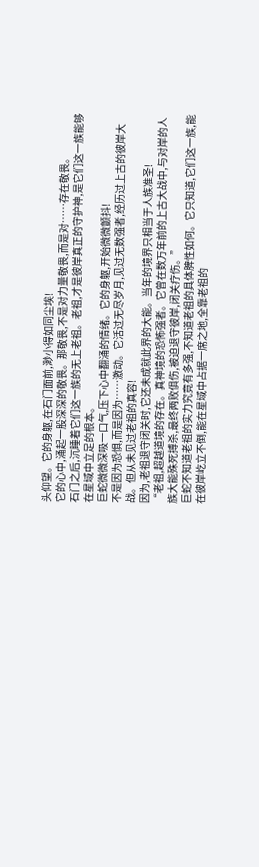头仰望。它的身躯,在石门面前,渺小得如同尘埃!
它的心中,涌起一股深深的敬畏。那敬畏,不是对力量敬畏,而是对……存在敬畏。
石门之后,沉睡着它们这一族的无上老祖。老祖,才是彼岸真正的守护神,是它们这一族能够在星域中立足的根本。
巨蛇微微深吸一口气,压下心中翻涌的情绪。它的身躯,开始微微颤抖!
不是因为恐惧,而是因为……激动。它活过无尽岁月,见过无数强者,经历过上古的彼岸大战。但从未见过老祖的真容!
因为,老祖退守闭关时,它还未成就此界的大能。当年的境界只相当于人族准圣!
“老祖,超越道境的存在。真神境的恐怖强者。它曾在数万年前的上古大战中,与对岸的人族大能殊死搏杀,最终两败俱伤,被迫退守彼岸,闭关疗伤。”
巨蛇不知道老祖的实力究竟有多强,不知道老祖的具体脾性如何。它只知道,它们这一族,能在彼岸屹立不倒,能在星域中占据一席之地,全靠老祖的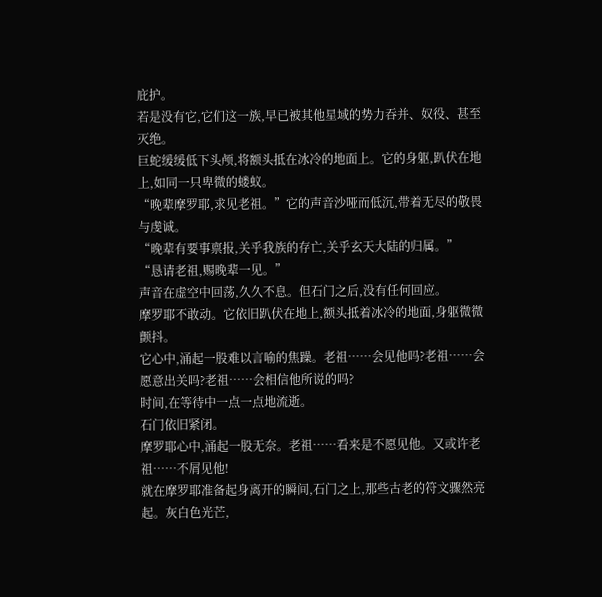庇护。
若是没有它,它们这一族,早已被其他星域的势力吞并、奴役、甚至灭绝。
巨蛇缓缓低下头颅,将额头抵在冰冷的地面上。它的身躯,趴伏在地上,如同一只卑微的蝼蚁。
“晚辈摩罗耶,求见老祖。”它的声音沙哑而低沉,带着无尽的敬畏与虔诚。
“晚辈有要事禀报,关乎我族的存亡,关乎玄天大陆的归属。”
“恳请老祖,赐晚辈一见。”
声音在虚空中回荡,久久不息。但石门之后,没有任何回应。
摩罗耶不敢动。它依旧趴伏在地上,额头抵着冰冷的地面,身躯微微颤抖。
它心中,涌起一股难以言喻的焦躁。老祖……会见他吗?老祖……会愿意出关吗?老祖……会相信他所说的吗?
时间,在等待中一点一点地流逝。
石门依旧紧闭。
摩罗耶心中,涌起一股无奈。老祖……看来是不愿见他。又或许老祖……不屑见他!
就在摩罗耶准备起身离开的瞬间,石门之上,那些古老的符文骤然亮起。灰白色光芒,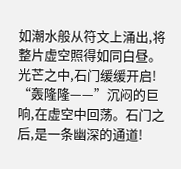如潮水般从符文上涌出,将整片虚空照得如同白昼。光芒之中,石门缓缓开启!
“轰隆隆——”沉闷的巨响,在虚空中回荡。石门之后,是一条幽深的通道!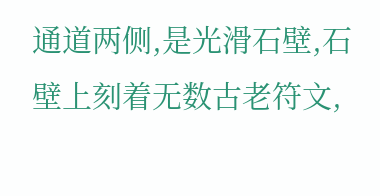通道两侧,是光滑石壁,石壁上刻着无数古老符文,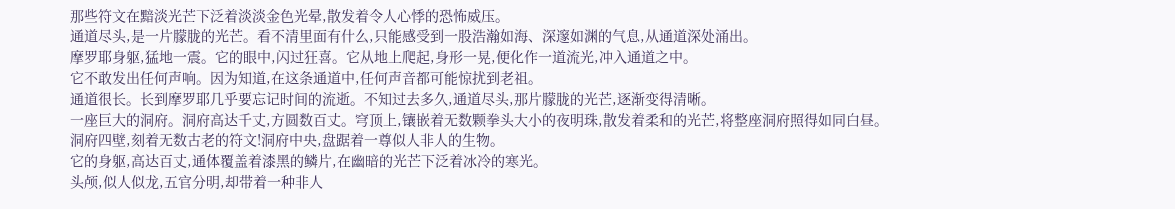那些符文在黯淡光芒下泛着淡淡金色光晕,散发着令人心悸的恐怖威压。
通道尽头,是一片朦胧的光芒。看不清里面有什么,只能感受到一股浩瀚如海、深邃如渊的气息,从通道深处涌出。
摩罗耶身躯,猛地一震。它的眼中,闪过狂喜。它从地上爬起,身形一晃,便化作一道流光,冲入通道之中。
它不敢发出任何声响。因为知道,在这条通道中,任何声音都可能惊扰到老祖。
通道很长。长到摩罗耶几乎要忘记时间的流逝。不知过去多久,通道尽头,那片朦胧的光芒,逐渐变得清晰。
一座巨大的洞府。洞府高达千丈,方圆数百丈。穹顶上,镶嵌着无数颗拳头大小的夜明珠,散发着柔和的光芒,将整座洞府照得如同白昼。
洞府四壁,刻着无数古老的符文!洞府中央,盘踞着一尊似人非人的生物。
它的身躯,高达百丈,通体覆盖着漆黑的鳞片,在幽暗的光芒下泛着冰冷的寒光。
头颅,似人似龙,五官分明,却带着一种非人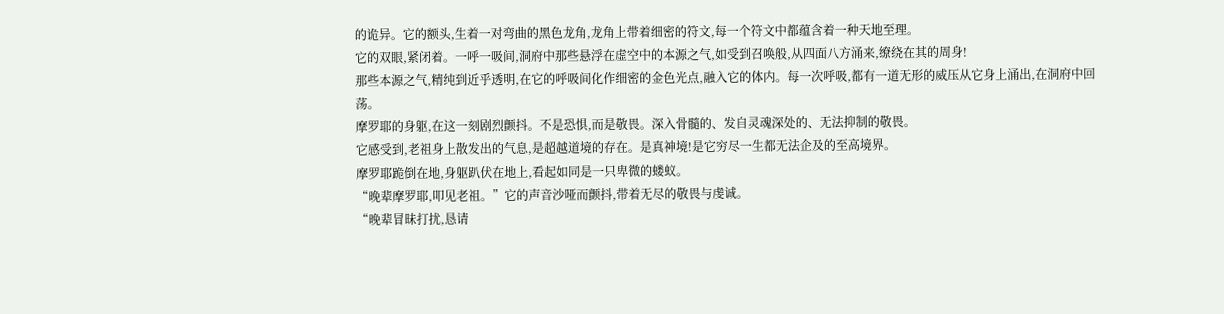的诡异。它的额头,生着一对弯曲的黑色龙角,龙角上带着细密的符文,每一个符文中都蕴含着一种天地至理。
它的双眼,紧闭着。一呼一吸间,洞府中那些悬浮在虚空中的本源之气,如受到召唤般,从四面八方涌来,缭绕在其的周身!
那些本源之气,精纯到近乎透明,在它的呼吸间化作细密的金色光点,融入它的体内。每一次呼吸,都有一道无形的威压从它身上涌出,在洞府中回荡。
摩罗耶的身躯,在这一刻剧烈颤抖。不是恐惧,而是敬畏。深入骨髓的、发自灵魂深处的、无法抑制的敬畏。
它感受到,老祖身上散发出的气息,是超越道境的存在。是真神境!是它穷尽一生都无法企及的至高境界。
摩罗耶跪倒在地,身躯趴伏在地上,看起如同是一只卑微的蝼蚁。
“晚辈摩罗耶,叩见老祖。”它的声音沙哑而颤抖,带着无尽的敬畏与虔诚。
“晚辈冒昧打扰,恳请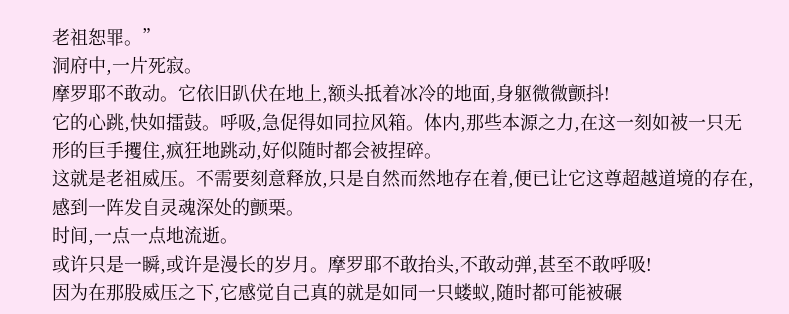老祖恕罪。”
洞府中,一片死寂。
摩罗耶不敢动。它依旧趴伏在地上,额头抵着冰冷的地面,身躯微微颤抖!
它的心跳,快如擂鼓。呼吸,急促得如同拉风箱。体内,那些本源之力,在这一刻如被一只无形的巨手攫住,疯狂地跳动,好似随时都会被捏碎。
这就是老祖威压。不需要刻意释放,只是自然而然地存在着,便已让它这尊超越道境的存在,感到一阵发自灵魂深处的颤栗。
时间,一点一点地流逝。
或许只是一瞬,或许是漫长的岁月。摩罗耶不敢抬头,不敢动弹,甚至不敢呼吸!
因为在那股威压之下,它感觉自己真的就是如同一只蝼蚁,随时都可能被碾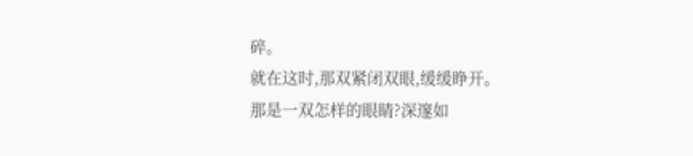碎。
就在这时,那双紧闭双眼,缓缓睁开。
那是一双怎样的眼睛?深邃如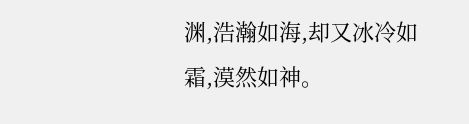渊,浩瀚如海,却又冰冷如霜,漠然如神。